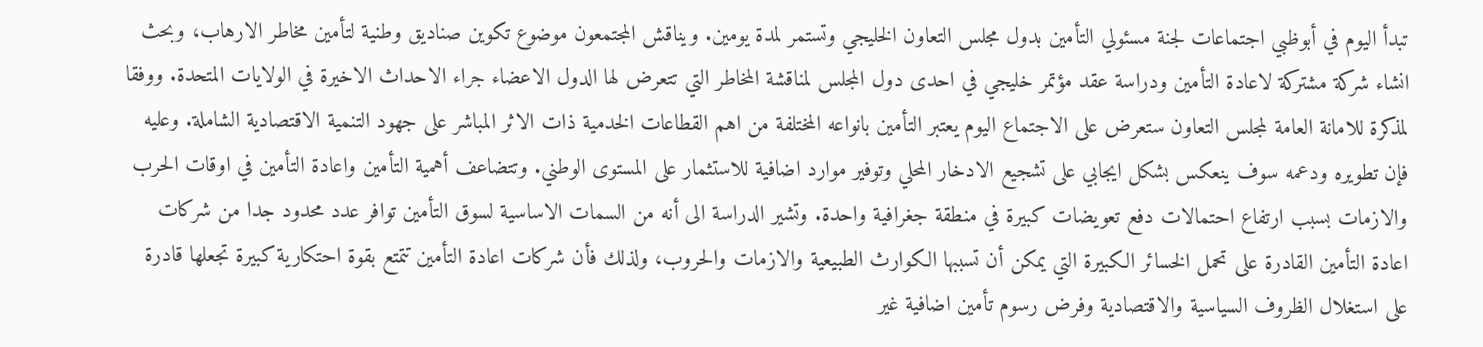تبدأ اليوم في أبوظبي اجتماعات لجنة مسئولي التأمين بدول مجلس التعاون الخليجي وتستمر لمدة يومين. ويناقش المجتمعون موضوع تكوين صناديق وطنية لتأمين مخاطر الارهاب، وبحث انشاء شركة مشتركة لاعادة التأمين ودراسة عقد مؤتمر خليجي في احدى دول المجلس لمناقشة المخاطر التي تتعرض لها الدول الاعضاء جراء الاحداث الاخيرة في الولايات المتحدة. ووفقا لمذكرة للامانة العامة لمجلس التعاون ستعرض على الاجتماع اليوم يعتبر التأمين بانواعه المختلفة من اهم القطاعات الخدمية ذات الاثر المباشر على جهود التنمية الاقتصادية الشاملة. وعليه فإن تطويره ودعمه سوف ينعكس بشكل ايجابي على تشجيع الادخار المحلي وتوفير موارد اضافية للاستثمار على المستوى الوطني. وتتضاعف أهمية التأمين واعادة التأمين في اوقات الحرب والازمات بسبب ارتفاع احتمالات دفع تعويضات كبيرة في منطقة جغرافية واحدة. وتشير الدراسة الى أنه من السمات الاساسية لسوق التأمين توافر عدد محدود جدا من شركات اعادة التأمين القادرة على تحمل الخسائر الكبيرة التي يمكن أن تسببها الكوارث الطبيعية والازمات والحروب، ولذلك فأن شركات اعادة التأمين تتمتع بقوة احتكارية كبيرة تجعلها قادرة على استغلال الظروف السياسية والاقتصادية وفرض رسوم تأمين اضافية غير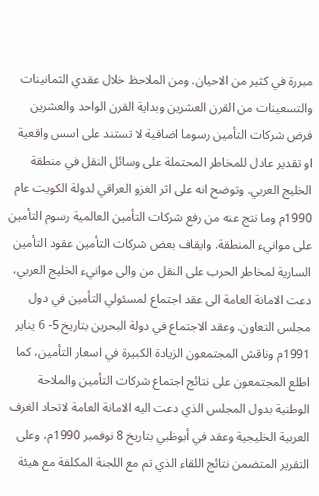مبررة في كثير من الاحيان. ومن الملاحظ خلال عقدي الثمانينات والتسعينات من القرن العشرين وبداية القرن الواحد والعشرين فرض شركات التأمين رسوما اضافية لا تستند على اسس واقعية او تقدير عادل للمخاطر المحتملة على وسائل النقل في منطقة الخليج العربي. وتوضح انه على اثر الغزو العراقي لدولة الكويت عام 1990م وما نتج عنه من رفع شركات التأمين العالمية رسوم التأمين على موانيء المنطقة. وايقاف بعض شركات التأمين عقود التأمين السارية لمخاطر الحرب على النقل من والى موانيء الخليج العربي، دعت الامانة العامة الى عقد اجتماع لمسئولي التأمين في دول مجلس التعاون. وعقد الاجتماع في دولة البحرين بتاريخ 5- 6 يناير 1991م وناقش المجتمعون الزيادة الكبيرة في اسعار التأمين، كما اطلع المجتمعون على نتائج اجتماع شركات التأمين والملاحة الوطنية بدول المجلس الذي دعت اليه الامانة العامة لاتحاد الغرف العربية الخليجية وعقد في أبوظبي بتاريخ 8 نوفمبر 1990م، وعلى التقرير المتضمن نتائج اللقاء الذي تم مع اللجنة المكلفة مع هيئة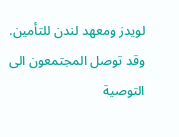لويدز ومعهد لندن للتأمين. وقد توصل المجتمعون الى التوصية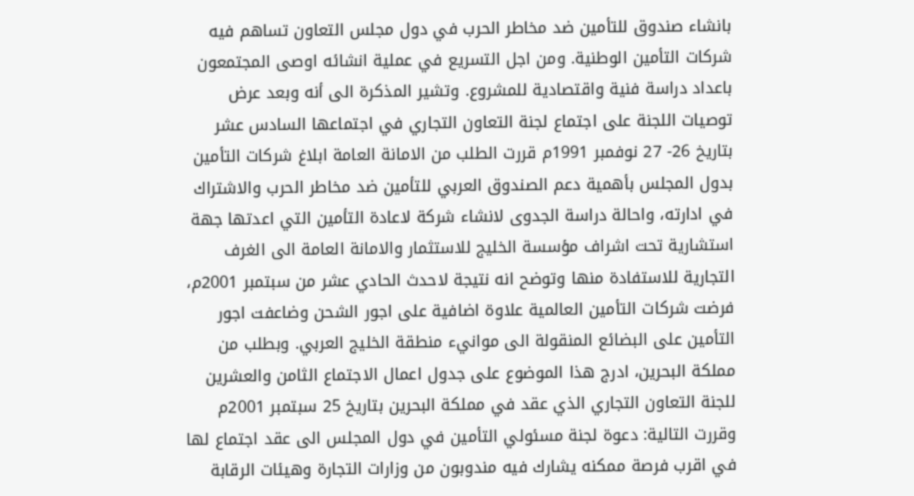بانشاء صندوق للتأمين ضد مخاطر الحرب في دول مجلس التعاون تساهم فيه شركات التأمين الوطنية. ومن اجل التسريع في عملية انشائه اوصى المجتمعون باعداد دراسة فنية واقتصادية للمشروع. وتشير المذكرة الى أنه وبعد عرض توصيات اللجنة على اجتماع لجنة التعاون التجاري في اجتماعها السادس عشر بتاريخ 26- 27 نوفمبر 1991م قررت الطلب من الامانة العامة ابلاغ شركات التأمين بدول المجلس بأهمية دعم الصندوق العربي للتأمين ضد مخاطر الحرب والاشتراك في ادارته، واحالة دراسة الجدوى لانشاء شركة لاعادة التأمين التي اعدتها جهة استشارية تحت اشراف مؤسسة الخليج للاستثمار والامانة العامة الى الغرف التجارية للاستفادة منها وتوضح انه نتيجة لاحدث الحادي عشر من سبتمبر 2001م، فرضت شركات التأمين العالمية علاوة اضافية على اجور الشحن وضاعفت اجور التأمين على البضائع المنقولة الى موانيء منطقة الخليج العربي. وبطلب من مملكة البحرين، ادرج هذا الموضوع على جدول اعمال الاجتماع الثامن والعشرين للجنة التعاون التجاري الذي عقد في مملكة البحرين بتاريخ 25 سبتمبر 2001م وقررت التالية: دعوة لجنة مسئولي التأمين في دول المجلس الى عقد اجتماع لها في اقرب فرصة ممكنه يشارك فيه مندوبون من وزارات التجارة وهيئات الرقابة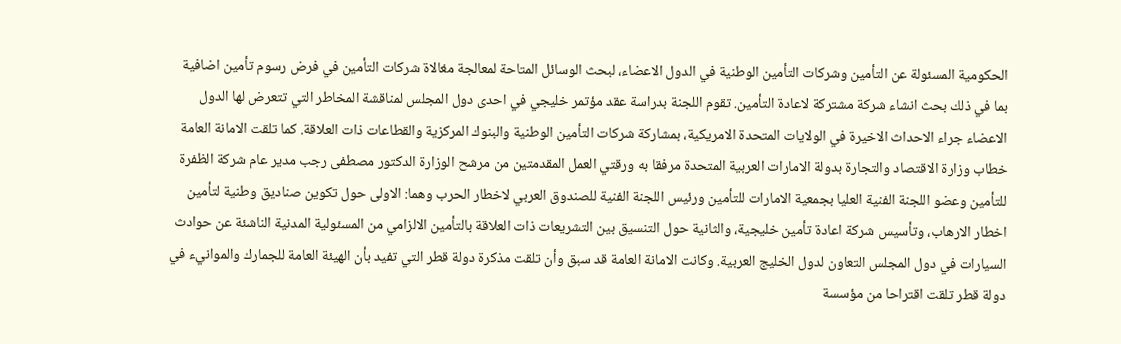الحكومية المسئولة عن التأمين وشركات التأمين الوطنية في الدول الاعضاء، لبحث الوسائل المتاحة لمعالجة مغالاة شركات التأمين في فرض رسوم تأمين اضافية بما في ذلك بحث انشاء شركة مشتركة لاعادة التأمين. تقوم اللجنة بدراسة عقد مؤتمر خليجي في احدى دول المجلس لمناقشة المخاطر التي تتعرض لها الدول الاعضاء جراء الاحداث الاخيرة في الولايات المتحدة الامريكية، بمشاركة شركات التأمين الوطنية والبنوك المركزية والقطاعات ذات العلاقة. كما تلقت الامانة العامة خطاب وزارة الاقتصاد والتجارة بدولة الامارات العربية المتحدة مرفقا به ورقتي العمل المقدمتين من مرشح الوزارة الدكتور مصطفى رجب مدير عام شركة الظفرة للتأمين وعضو اللجنة الفنية العليا بجمعية الامارات للتأمين ورئيس اللجنة الفنية للصندوق العربي لاخطار الحرب وهما: الاولى حول تكوين صناديق وطنية لتأمين اخطار الارهاب، وتأسيس شركة اعادة تأمين خليجية، والثانية حول التنسيق بين التشريعات ذات العلاقة بالتأمين الالزامي من المسئولية المدنية الناشئة عن حوادث السيارات في دول المجلس التعاون لدول الخليج العربية. وكانت الامانة العامة قد سبق وأن تلقت مذكرة دولة قطر التي تفيد بأن الهيئة العامة للجمارك والموانيء في دولة قطر تلقت اقتراحا من مؤسسة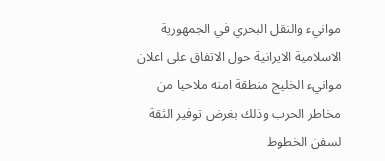موانيء والنقل البحري في الجمهورية الاسلامية الايرانية حول الاتفاق على اعلان موانيء الخليج منطقة امنه ملاحيا من مخاطر الحرب وذلك بغرض توفير الثقة لسفن الخطوط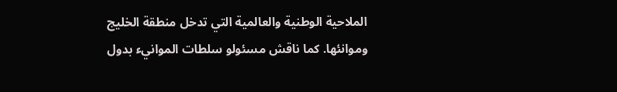الملاحية الوطنية والعالمية التي تدخل منطقة الخليج وموانئها. كما ناقش مسئولو سلطات الموانيء بدول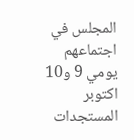المجلس في اجتماعهم يومي 9 و10 اكتوبر المستجدات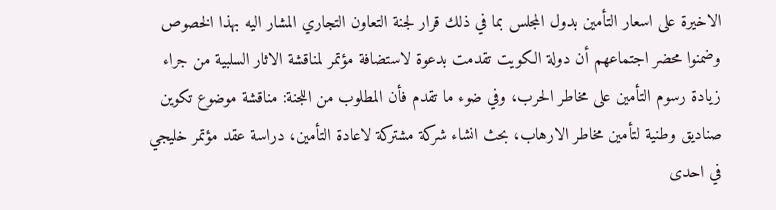الاخيرة على اسعار التأمين بدول المجلس بما في ذلك قرار لجنة التعاون التجاري المشار اليه بهذا الخصوص وضمنوا محضر اجتماعهم أن دولة الكويت تقدمت بدعوة لاستضافة مؤتمر لمناقشة الاثار السلبية من جراء زيادة رسوم التأمين على مخاطر الحرب، وفي ضوء ما تقدم فأن المطلوب من اللجنة: مناقشة موضوع تكوين صناديق وطنية لتأمين مخاطر الارهاب، بحث انشاء شركة مشتركة لاعادة التأمين، دراسة عقد مؤتمر خليجي في احدى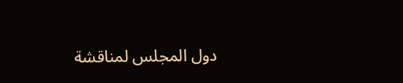دول المجلس لمناقشة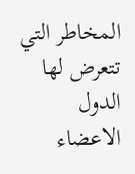المخاطر التي تتعرض لها الدول الاعضاء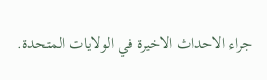جراء الاحداث الاخيرة في الولايات المتحدة.